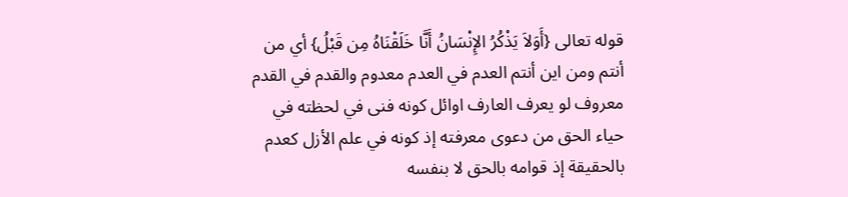قوله تعالى {أَوَلاَ يَذْكُرُ الإِنْسَانُ أَنَّا خَلَقْنَاهُ مِن قَبْلُ} أي من أنتم ومن اين أنتم العدم في العدم معدوم والقدم في القدم معروف لو يعرف العارف اوائل كونه فنى في لحظته في حياء الحق من دعوى معرفته إذ كونه في علم الأزل كعدم بالحقيقة إذ قوامه بالحق لا بنفسه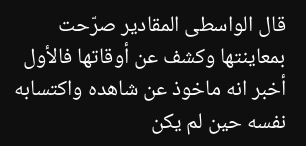قال الواسطى المقادير صرّحت بمعاينتها وكشف عن أوقاتها فالأول أخبر انه ماخوذ عن شاهده واكتسابه نفسه حين لم يكن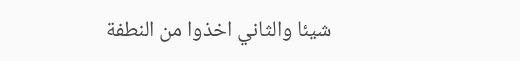شيئا والثاني اخذوا من النطفة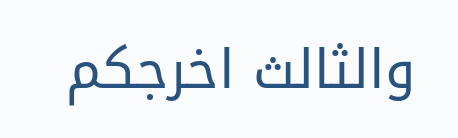والثالث اخرجكم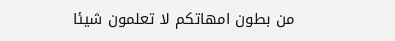من بطون امهاتكم لا تعلمون شيئا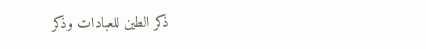ذكر الطين للعبادات وذكر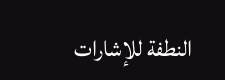النطفة للإشارات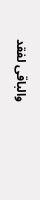والباقى لفقد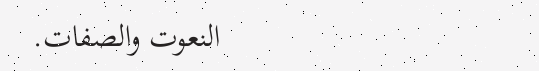النعوت والصفات.